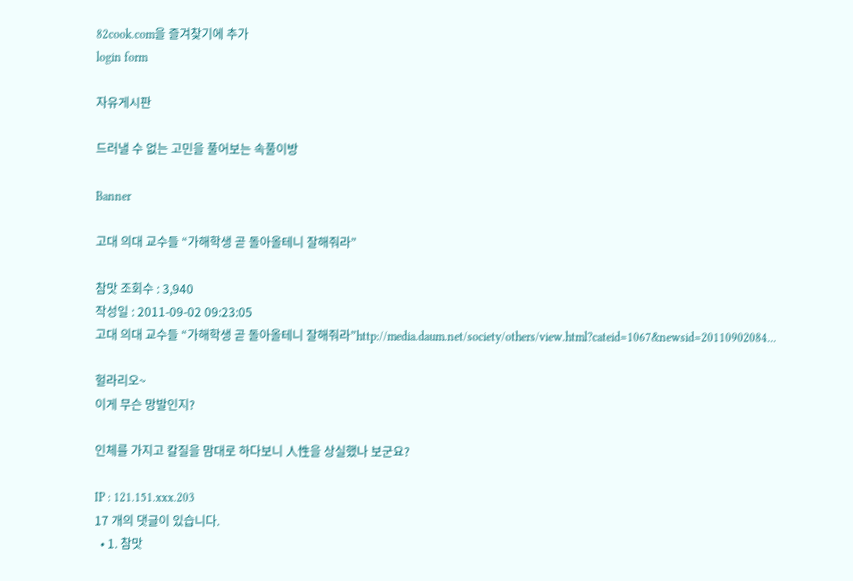82cook.com을 즐겨찾기에 추가
login form

자유게시판

드러낼 수 없는 고민을 풀어보는 속풀이방

Banner

고대 의대 교수들 “가해학생 곧 돌아올테니 잘해줘라”

참맛 조회수 : 3,940
작성일 : 2011-09-02 09:23:05
고대 의대 교수들 “가해학생 곧 돌아올테니 잘해줘라”http://media.daum.net/society/others/view.html?cateid=1067&newsid=20110902084...

헐라리오~
이게 무슨 망발인지?

인체를 가지고 칼질을 맘대로 하다보니 人性을 상실했나 보군요?

IP : 121.151.xxx.203
17 개의 댓글이 있습니다.
  • 1. 참맛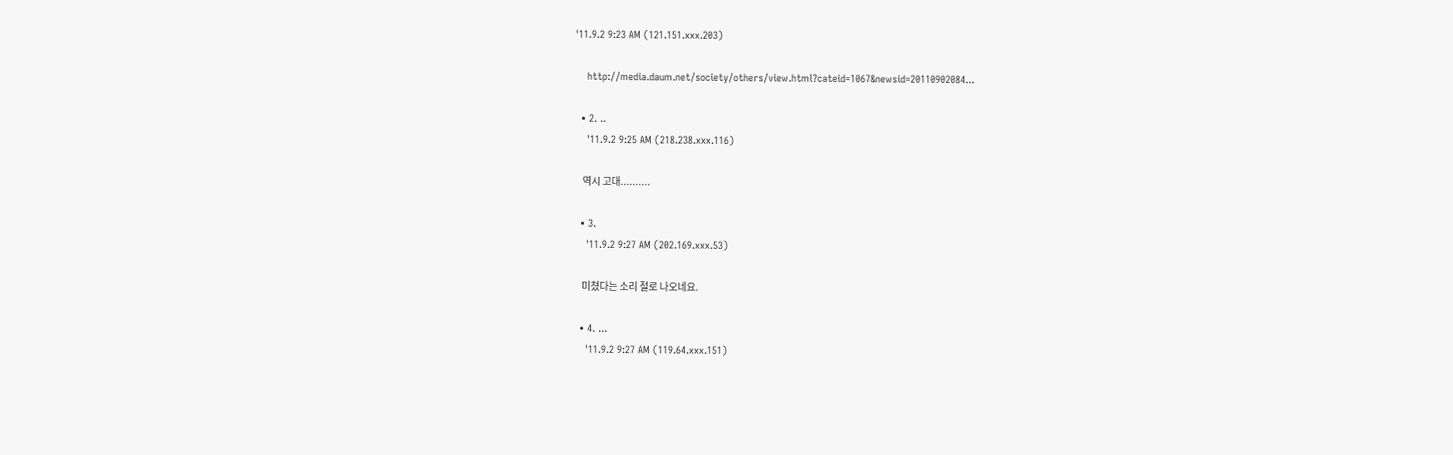'11.9.2 9:23 AM (121.151.xxx.203)

    http://media.daum.net/society/others/view.html?cateid=1067&newsid=20110902084...

  • 2. ..
    '11.9.2 9:25 AM (218.238.xxx.116)

    역시 고대..........

  • 3.
    '11.9.2 9:27 AM (202.169.xxx.53)

    미쳤다는 소리 절로 나오네요.

  • 4. ...
    '11.9.2 9:27 AM (119.64.xxx.151)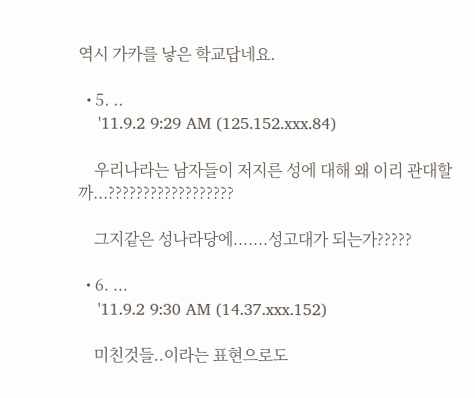역시 가카를 낳은 학교답네요.

  • 5. ..
    '11.9.2 9:29 AM (125.152.xxx.84)

    우리나라는 남자들이 저지른 성에 대해 왜 이리 관대할까...??????????????????

    그지같은 성나라당에.......성고대가 되는가?????

  • 6. ...
    '11.9.2 9:30 AM (14.37.xxx.152)

    미친것들..이라는 표현으로도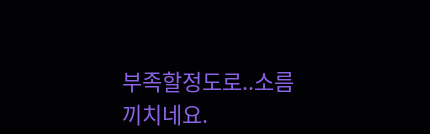부족할정도로..소름끼치네요.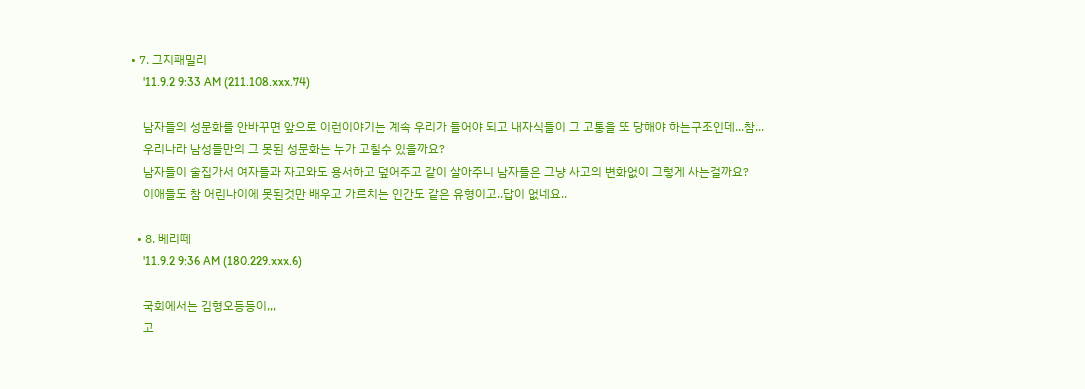• 7. 그지패밀리
    '11.9.2 9:33 AM (211.108.xxx.74)

    남자들의 성문화를 안바꾸면 앞으로 이런이야기는 계속 우리가 들어야 되고 내자식들이 그 고통을 또 당해야 하는구조인데...참...
    우리나라 남성들만의 그 못된 성문화는 누가 고칠수 있을까요?
    남자들이 술집가서 여자들과 자고와도 용서하고 덮어주고 같이 살아주니 남자들은 그냥 사고의 변화없이 그렇게 사는걸까요?
    이애들도 참 어린나이에 못된것만 배우고 가르치는 인간도 같은 유형이고..답이 없네요..

  • 8. 베리떼
    '11.9.2 9:36 AM (180.229.xxx.6)

    국회에서는 김형오등등이,,,
    고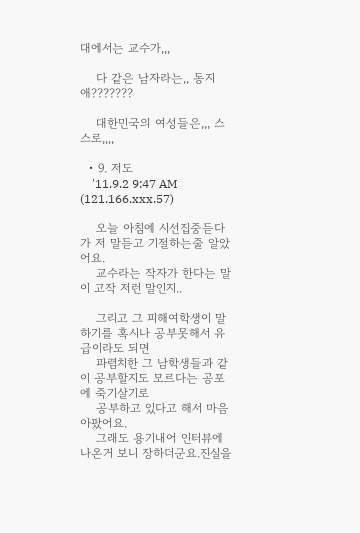대에서는 교수가,,,

    다 같은 남자라는,, 동지애???????

    대한민국의 여성들은,,, 스스로,,,,

  • 9. 저도
    '11.9.2 9:47 AM (121.166.xxx.57)

    오늘 아침에 시선집중듣다가 저 말듣고 기절하는줄 알았어요.
    교수라는 작자가 한다는 말이 고작 저런 말인지..

    그리고 그 피해여학생이 말하기를 혹시나 공부못해서 유급이라도 되면
    파렴치한 그 남학생들과 같이 공부할지도 모르다는 공포에 죽기살기로
    공부하고 있다고 해서 마음 아팠어요.
    그래도 용기내어 인터뷰에 나온거 보니 장하더군요.진실을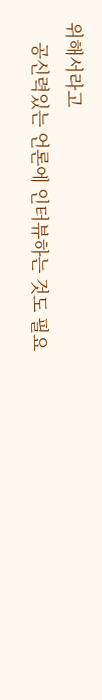위해서라고
    공신력있는 언론에 인터뷰하는 것도 필요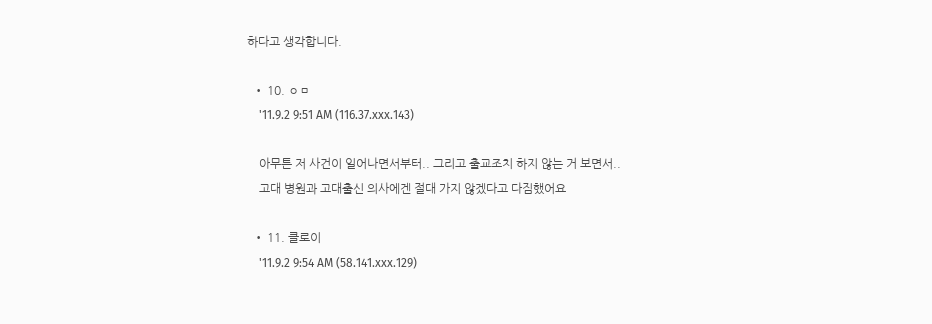하다고 생각합니다.

  • 10. ㅇㅁ
    '11.9.2 9:51 AM (116.37.xxx.143)

    아무튼 저 사건이 일어나면서부터.. 그리고 출교조치 하지 않는 거 보면서..
    고대 병원과 고대출신 의사에겐 절대 가지 않겠다고 다짐했어요

  • 11. 클로이
    '11.9.2 9:54 AM (58.141.xxx.129)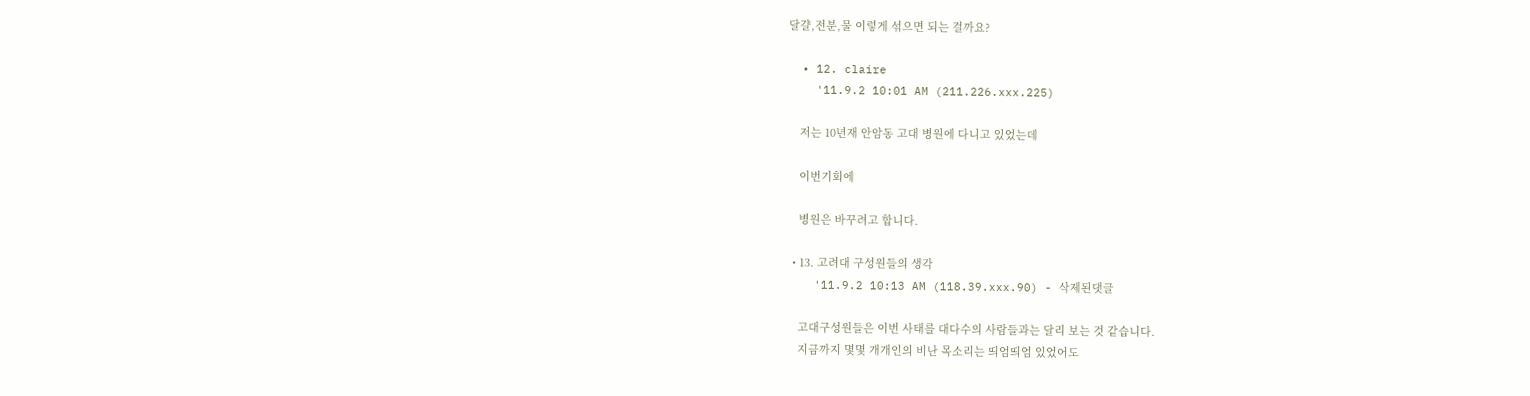달걀,전분,물 이렇게 섞으면 되는 걸까요?

  • 12. claire
    '11.9.2 10:01 AM (211.226.xxx.225)

    저는 10년재 안암동 고대 병원에 다니고 있었는데

    이번기회에

    병원은 바꾸려고 합니다.

  • 13. 고려대 구성원들의 생각
    '11.9.2 10:13 AM (118.39.xxx.90) - 삭제된댓글

    고대구성원들은 이번 사태를 대다수의 사람들과는 달리 보는 것 같습니다.
    지금까지 몇몇 개개인의 비난 목소리는 띄엄띄엄 있었어도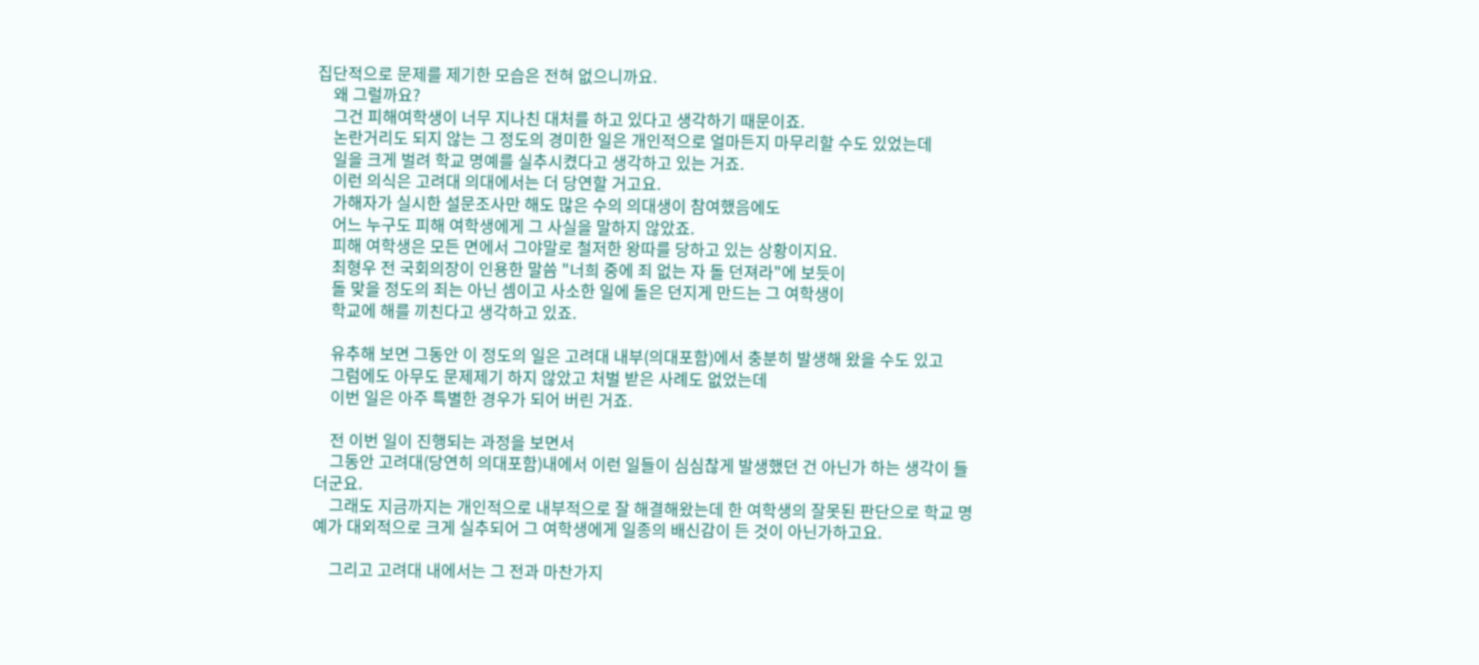집단적으로 문제를 제기한 모습은 전혀 없으니까요.
    왜 그럴까요?
    그건 피해여학생이 너무 지나친 대처를 하고 있다고 생각하기 때문이죠.
    논란거리도 되지 않는 그 정도의 경미한 일은 개인적으로 얼마든지 마무리할 수도 있었는데
    일을 크게 벌려 학교 명예를 실추시켰다고 생각하고 있는 거죠.
    이런 의식은 고려대 의대에서는 더 당연할 거고요.
    가해자가 실시한 설문조사만 해도 많은 수의 의대생이 참여했음에도
    어느 누구도 피해 여학생에게 그 사실을 말하지 않았죠.
    피해 여학생은 모든 면에서 그야말로 철저한 왕따를 당하고 있는 상황이지요.
    최형우 전 국회의장이 인용한 말씀 "너희 중에 죄 없는 자 돌 던져라"에 보듯이
    돌 맞을 정도의 죄는 아닌 셈이고 사소한 일에 돌은 던지게 만드는 그 여학생이
    학교에 해를 끼친다고 생각하고 있죠.

    유추해 보면 그동안 이 정도의 일은 고려대 내부(의대포함)에서 충분히 발생해 왔을 수도 있고
    그럼에도 아무도 문제제기 하지 않았고 처벌 받은 사례도 없었는데
    이번 일은 아주 특별한 경우가 되어 버린 거죠.

    전 이번 일이 진행되는 과정을 보면서
    그동안 고려대(당연히 의대포함)내에서 이런 일들이 심심찮게 발생했던 건 아닌가 하는 생각이 들더군요.
    그래도 지금까지는 개인적으로 내부적으로 잘 해결해왔는데 한 여학생의 잘못된 판단으로 학교 명예가 대외적으로 크게 실추되어 그 여학생에게 일종의 배신감이 든 것이 아닌가하고요.

    그리고 고려대 내에서는 그 전과 마찬가지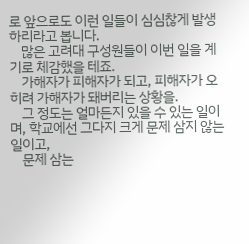로 앞으로도 이런 일들이 심심찮게 발생하리라고 봅니다.
    많은 고려대 구성원들이 이번 일을 계기로 체감했을 테죠.
    가해자가 피해자가 되고, 피해자가 오히려 가해자가 돼버리는 상황을.
    그 정도는 얼마든지 있을 수 있는 일이며, 학교에선 그다지 크게 문제 삼지 않는 일이고,
    문제 삼는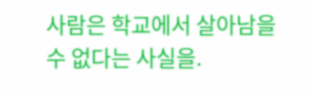사람은 학교에서 살아남을 수 없다는 사실을.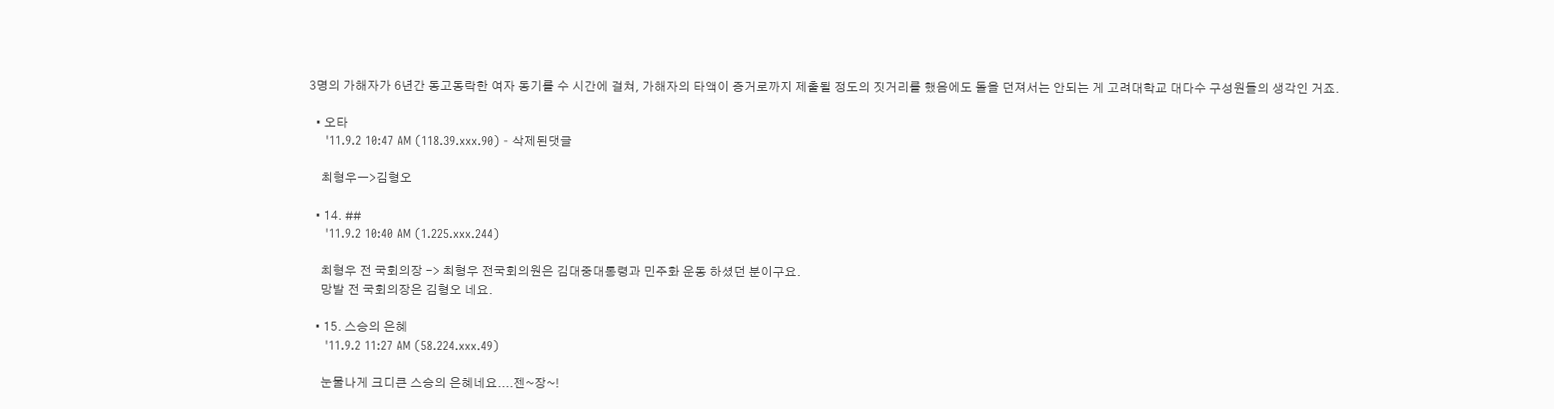3명의 가해자가 6년간 동고동락한 여자 동기를 수 시간에 걸쳐, 가해자의 타액이 증거로까지 제출될 정도의 짓거리를 했음에도 돌을 던져서는 안되는 게 고려대학교 대다수 구성원들의 생각인 거죠.

  • 오타
    '11.9.2 10:47 AM (118.39.xxx.90) - 삭제된댓글

    최형우ㅡ>김형오

  • 14. ##
    '11.9.2 10:40 AM (1.225.xxx.244)

    최형우 전 국회의장 -> 최형우 전국회의원은 김대중대통령과 민주화 운동 하셨던 분이구요.
    망발 전 국회의장은 김형오 네요.

  • 15. 스승의 은혜
    '11.9.2 11:27 AM (58.224.xxx.49)

    눈물나게 크디큰 스승의 은혜네요....젠~장~!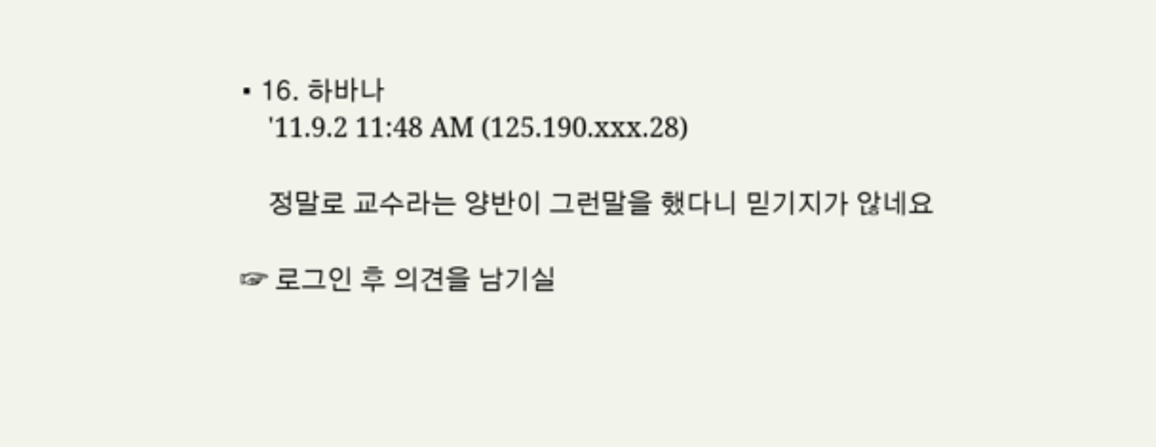• 16. 하바나
    '11.9.2 11:48 AM (125.190.xxx.28)

    정말로 교수라는 양반이 그런말을 했다니 믿기지가 않네요

☞ 로그인 후 의견을 남기실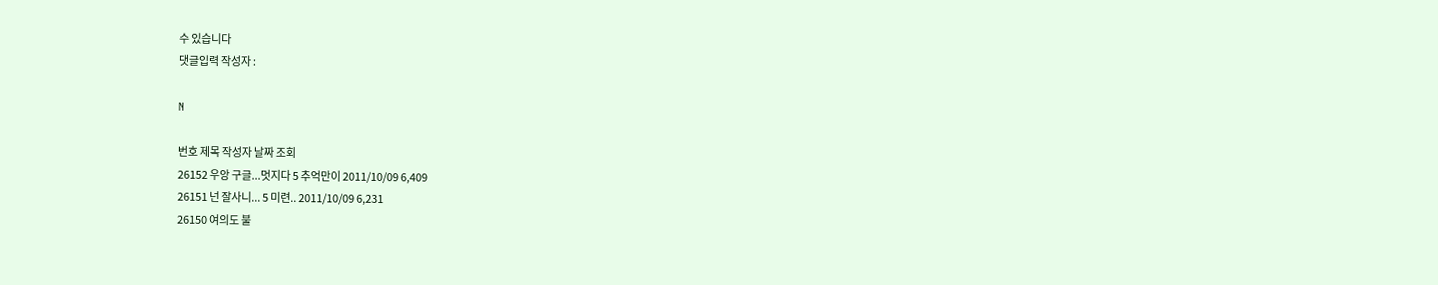수 있습니다
댓글입력 작성자 :

N

번호 제목 작성자 날짜 조회
26152 우앙 구글...멋지다 5 추억만이 2011/10/09 6,409
26151 넌 잘사니... 5 미련.. 2011/10/09 6,231
26150 여의도 불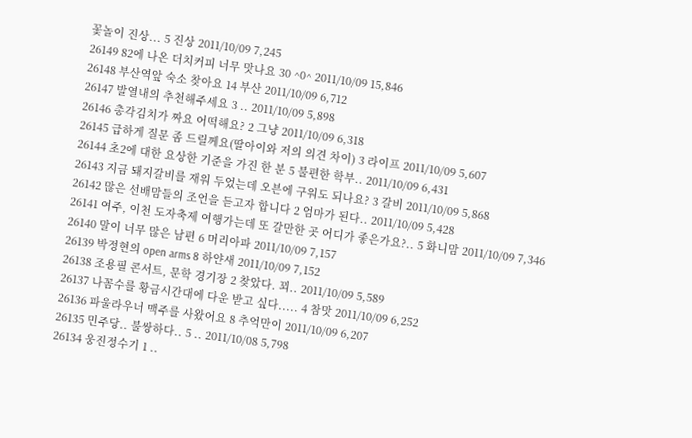꽃놀이 진상... 5 진상 2011/10/09 7,245
26149 82에 나온 더치커피 너무 맛나요 30 ^0^ 2011/10/09 15,846
26148 부산역앞 숙소 찾아요 14 부산 2011/10/09 6,712
26147 발열내의 추천해주세요 3 .. 2011/10/09 5,898
26146 총각김치가 짜요 어떡해요? 2 그냥 2011/10/09 6,318
26145 급하게 질문 좀 드릴께요(딸아이와 저의 의견 차이) 3 라이프 2011/10/09 5,607
26144 초2에 대한 요상한 기준을 가진 한 분 5 불편한 학부.. 2011/10/09 6,431
26143 지금 돼지갈비를 재워 두었는데 오븐에 구워도 되나요? 3 갈비 2011/10/09 5,868
26142 많은 선배맘들의 조언을 듣고자 합니다 2 엄마가 된다.. 2011/10/09 5,428
26141 여주, 이천 도자축제 여행가는데 또 갈만한 곳 어디가 좋은가요?.. 5 화니맘 2011/10/09 7,346
26140 말이 너무 많은 남편 6 머리아파 2011/10/09 7,157
26139 박정현의 open arms 8 하얀새 2011/10/09 7,152
26138 조용필 콘서트, 문학 경기장 2 찾았다. 꾀.. 2011/10/09 5,589
26137 나꼼수를 황금시간대에 다운 받고 싶다..... 4 참맛 2011/10/09 6,252
26136 파울라우너 맥주를 사왔어요 8 추억만이 2011/10/09 6,207
26135 민주당.. 불쌍하다.. 5 .. 2011/10/08 5,798
26134 웅진정수기 1 ..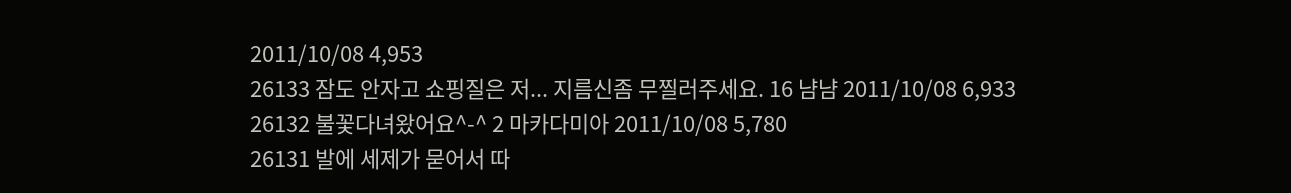2011/10/08 4,953
26133 잠도 안자고 쇼핑질은 저... 지름신좀 무찔러주세요. 16 냠냠 2011/10/08 6,933
26132 불꽃다녀왔어요^-^ 2 마카다미아 2011/10/08 5,780
26131 발에 세제가 묻어서 따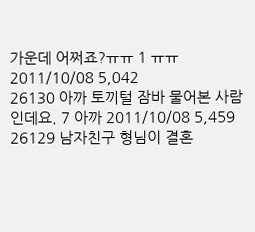가운데 어쩌죠?ㅠㅠ 1 ㅠㅠ 2011/10/08 5,042
26130 아까 토끼털 잠바 물어본 사람인데요. 7 아까 2011/10/08 5,459
26129 남자친구 형님이 결혼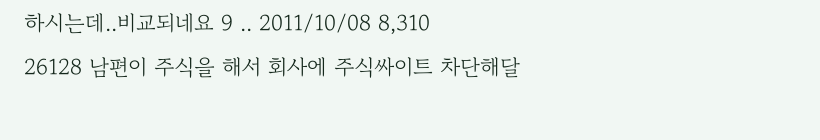하시는데..비교되네요 9 .. 2011/10/08 8,310
26128 남편이 주식을 해서 회사에 주식싸이트 차단해달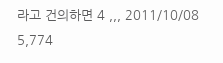라고 건의하면 4 ,,, 2011/10/08 5,774